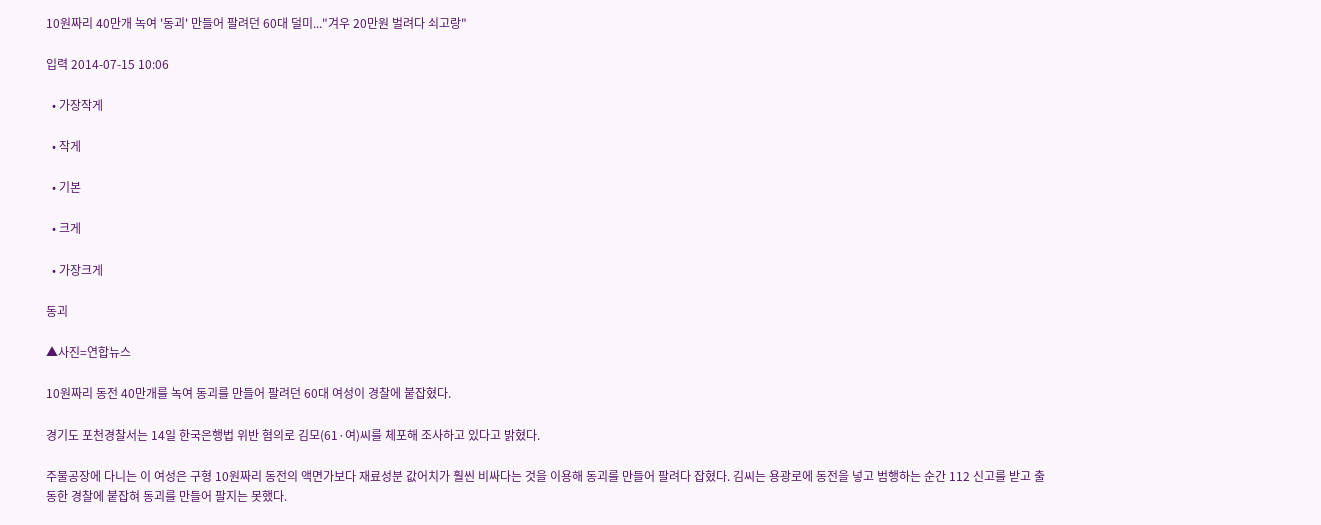10원짜리 40만개 녹여 '동괴' 만들어 팔려던 60대 덜미..."겨우 20만원 벌려다 쇠고랑"

입력 2014-07-15 10:06

  • 가장작게

  • 작게

  • 기본

  • 크게

  • 가장크게

동괴

▲사진=연합뉴스

10원짜리 동전 40만개를 녹여 동괴를 만들어 팔려던 60대 여성이 경찰에 붙잡혔다.

경기도 포천경찰서는 14일 한국은행법 위반 혐의로 김모(61·여)씨를 체포해 조사하고 있다고 밝혔다.

주물공장에 다니는 이 여성은 구형 10원짜리 동전의 액면가보다 재료성분 값어치가 훨씬 비싸다는 것을 이용해 동괴를 만들어 팔려다 잡혔다. 김씨는 용광로에 동전을 넣고 범행하는 순간 112 신고를 받고 출동한 경찰에 붙잡혀 동괴를 만들어 팔지는 못했다.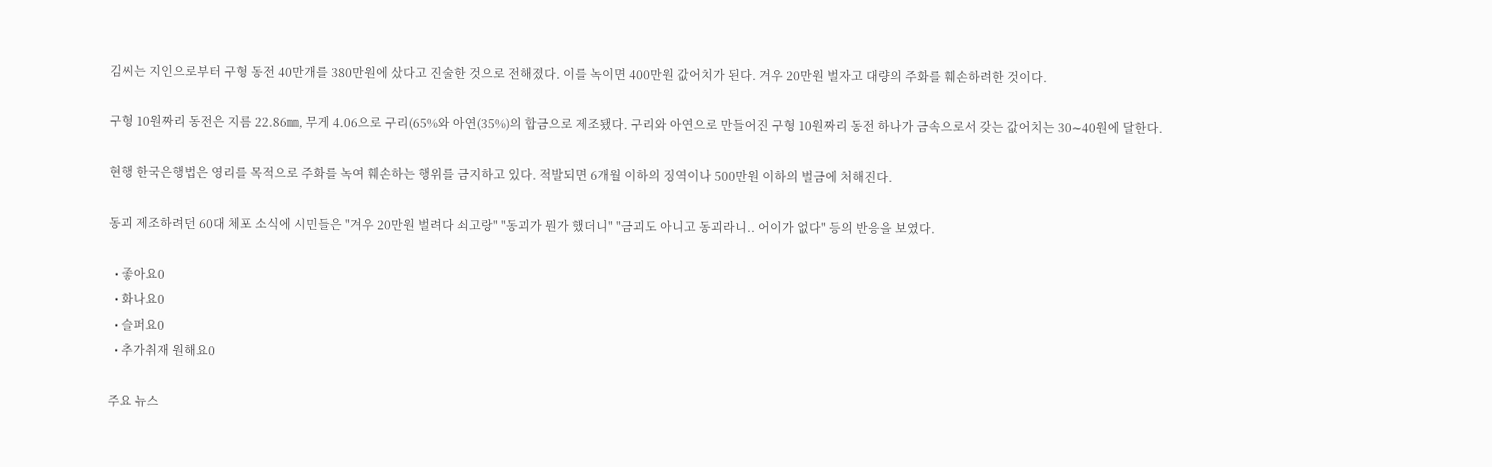김씨는 지인으로부터 구형 동전 40만개를 380만원에 샀다고 진술한 것으로 전해졌다. 이를 녹이면 400만원 값어치가 된다. 겨우 20만원 벌자고 대량의 주화를 훼손하려한 것이다.

구형 10원짜리 동전은 지름 22.86㎜, 무게 4.06으로 구리(65%와 아연(35%)의 합금으로 제조됐다. 구리와 아연으로 만들어진 구형 10원짜리 동전 하나가 금속으로서 갖는 값어치는 30∼40원에 달한다.

현행 한국은행법은 영리를 목적으로 주화를 녹여 훼손하는 행위를 금지하고 있다. 적발되면 6개월 이하의 징역이나 500만원 이하의 벌금에 처해진다.

동괴 제조하려던 60대 체포 소식에 시민들은 "겨우 20만원 벌려다 쇠고랑" "동괴가 뭔가 했더니" "금괴도 아니고 동괴라니.. 어이가 없다" 등의 반응을 보였다.

  • 좋아요0
  • 화나요0
  • 슬퍼요0
  • 추가취재 원해요0

주요 뉴스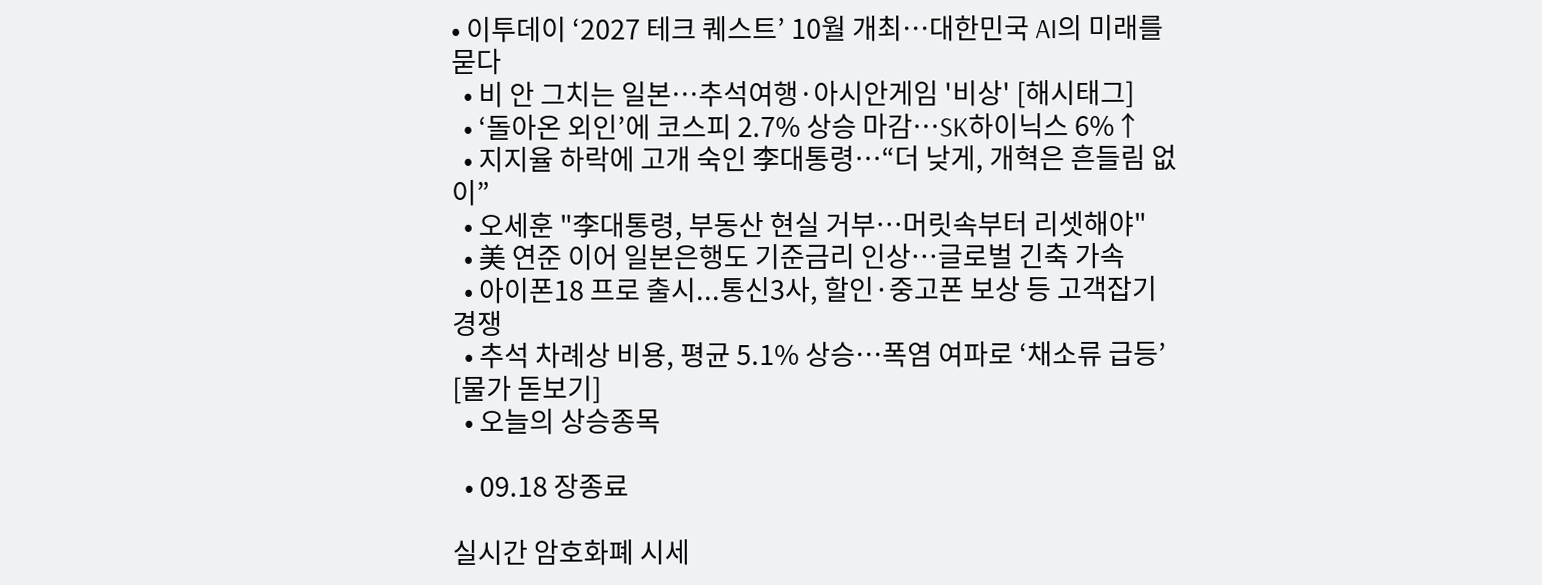• 이투데이 ‘2027 테크 퀘스트’ 10월 개최⋯대한민국 AI의 미래를 묻다
  • 비 안 그치는 일본…추석여행·아시안게임 '비상' [해시태그]
  • ‘돌아온 외인’에 코스피 2.7% 상승 마감⋯SK하이닉스 6%↑
  • 지지율 하락에 고개 숙인 李대통령⋯“더 낮게, 개혁은 흔들림 없이”
  • 오세훈 "李대통령, 부동산 현실 거부⋯머릿속부터 리셋해야"
  • 美 연준 이어 일본은행도 기준금리 인상⋯글로벌 긴축 가속
  • 아이폰18 프로 출시...통신3사, 할인·중고폰 보상 등 고객잡기 경쟁
  • 추석 차례상 비용, 평균 5.1% 상승…폭염 여파로 ‘채소류 급등’ [물가 돋보기]
  • 오늘의 상승종목

  • 09.18 장종료

실시간 암호화폐 시세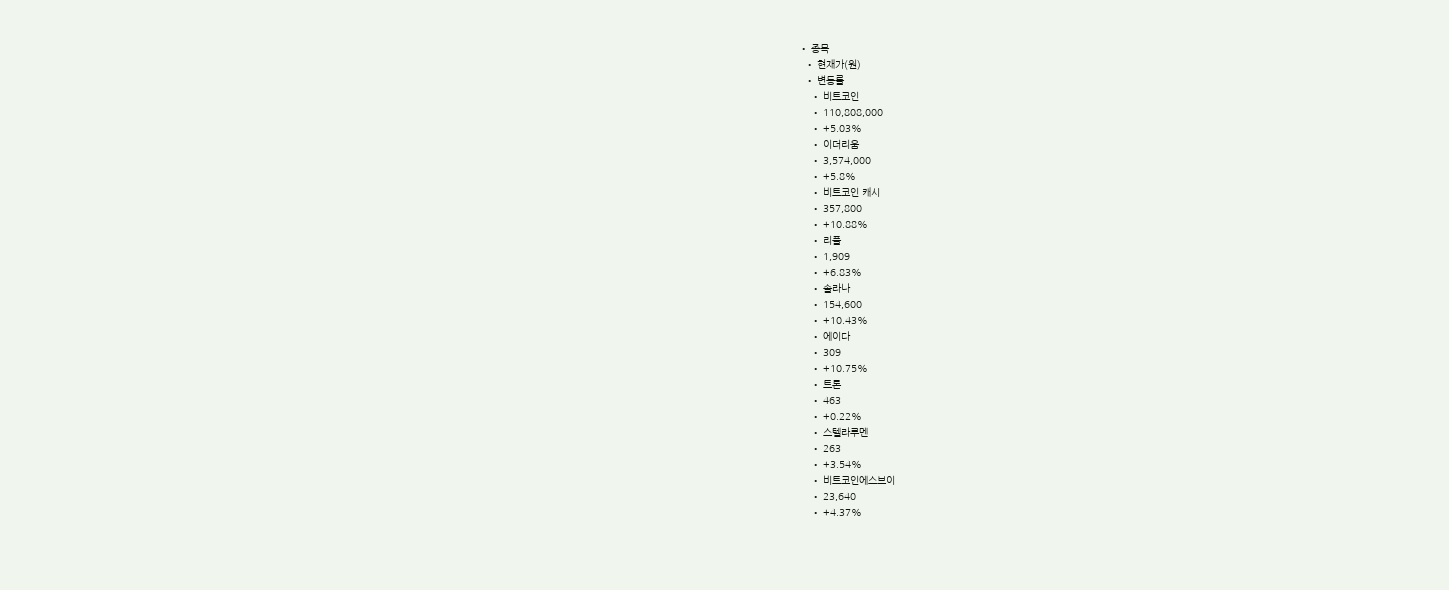• 종목
  • 현재가(원)
  • 변동률
    • 비트코인
    • 110,808,000
    • +5.03%
    • 이더리움
    • 3,574,000
    • +5.8%
    • 비트코인 캐시
    • 357,800
    • +10.88%
    • 리플
    • 1,909
    • +6.83%
    • 솔라나
    • 154,600
    • +10.43%
    • 에이다
    • 309
    • +10.75%
    • 트론
    • 463
    • +0.22%
    • 스텔라루멘
    • 263
    • +3.54%
    • 비트코인에스브이
    • 23,640
    • +4.37%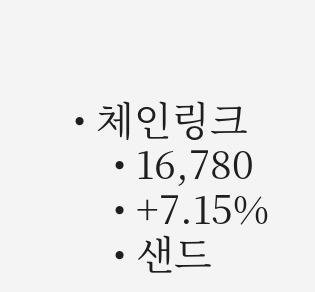• 체인링크
    • 16,780
    • +7.15%
    • 샌드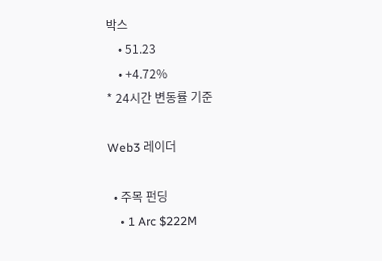박스
    • 51.23
    • +4.72%
* 24시간 변동률 기준

Web3 레이더

  • 주목 펀딩
    • 1 Arc $222M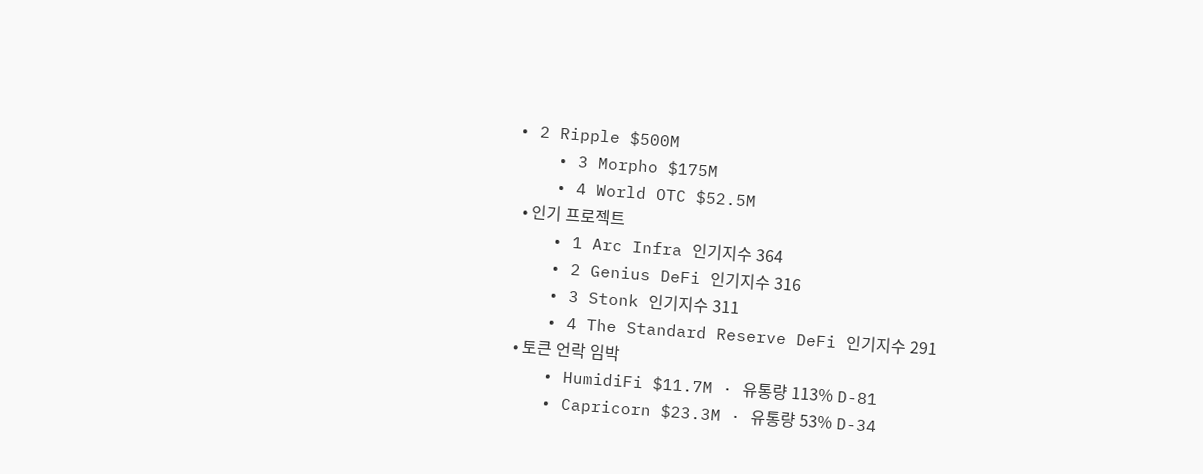• 2 Ripple $500M
    • 3 Morpho $175M
    • 4 World OTC $52.5M
  • 인기 프로젝트
    • 1 Arc Infra 인기지수 364
    • 2 Genius DeFi 인기지수 316
    • 3 Stonk 인기지수 311
    • 4 The Standard Reserve DeFi 인기지수 291
  • 토큰 언락 임박
    • HumidiFi $11.7M · 유통량 113% D-81
    • Capricorn $23.3M · 유통량 53% D-34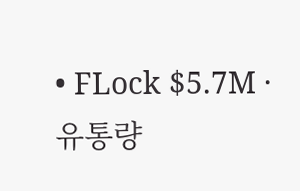• FLock $5.7M · 유통량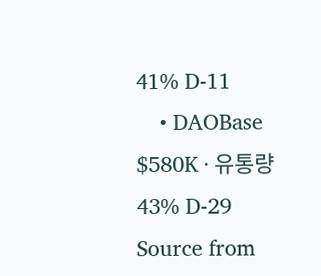41% D-11
    • DAOBase $580K · 유통량 43% D-29
Source from